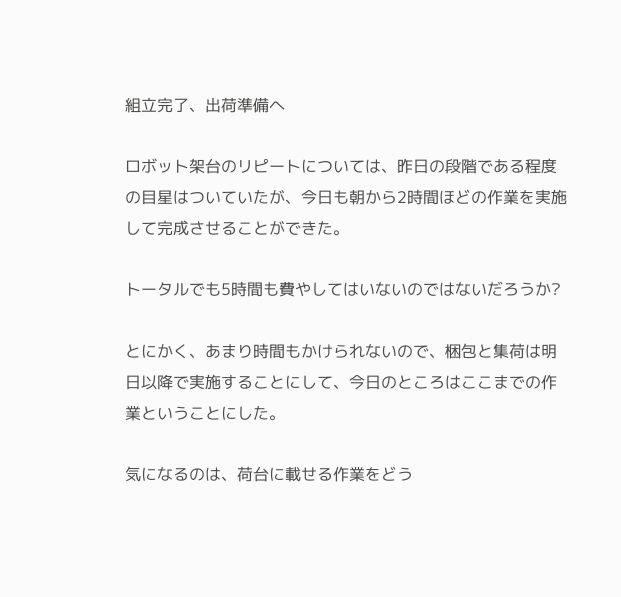組立完了、出荷準備へ

ロボット架台のリピートについては、昨日の段階である程度の目星はついていたが、今日も朝から2時間ほどの作業を実施して完成させることができた。

トータルでも5時間も費やしてはいないのではないだろうか?

とにかく、あまり時間もかけられないので、梱包と集荷は明日以降で実施することにして、今日のところはここまでの作業ということにした。

気になるのは、荷台に載せる作業をどう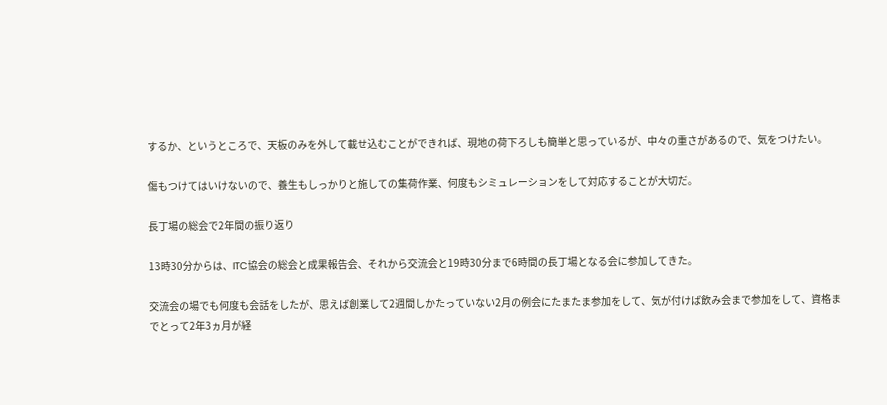するか、というところで、天板のみを外して載せ込むことができれば、現地の荷下ろしも簡単と思っているが、中々の重さがあるので、気をつけたい。

傷もつけてはいけないので、養生もしっかりと施しての集荷作業、何度もシミュレーションをして対応することが大切だ。

長丁場の総会で2年間の振り返り

13時30分からは、ITC協会の総会と成果報告会、それから交流会と19時30分まで6時間の長丁場となる会に参加してきた。

交流会の場でも何度も会話をしたが、思えば創業して2週間しかたっていない2月の例会にたまたま参加をして、気が付けば飲み会まで参加をして、資格までとって2年3ヵ月が経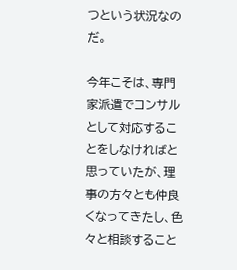つという状況なのだ。

今年こそは、専門家派遣でコンサルとして対応することをしなければと思っていたが、理事の方々とも仲良くなってきたし、色々と相談すること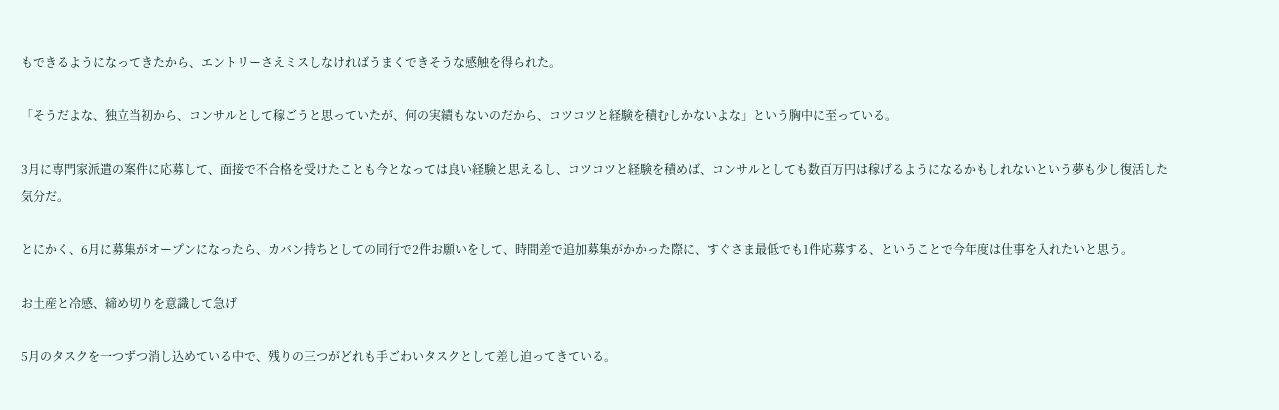もできるようになってきたから、エントリーさえミスしなければうまくできそうな感触を得られた。

「そうだよな、独立当初から、コンサルとして稼ごうと思っていたが、何の実績もないのだから、コツコツと経験を積むしかないよな」という胸中に至っている。

3月に専門家派遣の案件に応募して、面接で不合格を受けたことも今となっては良い経験と思えるし、コツコツと経験を積めば、コンサルとしても数百万円は稼げるようになるかもしれないという夢も少し復活した気分だ。

とにかく、6月に募集がオープンになったら、カバン持ちとしての同行で2件お願いをして、時間差で追加募集がかかった際に、すぐさま最低でも1件応募する、ということで今年度は仕事を入れたいと思う。

お土産と冷感、締め切りを意識して急げ

5月のタスクを一つずつ消し込めている中で、残りの三つがどれも手ごわいタスクとして差し迫ってきている。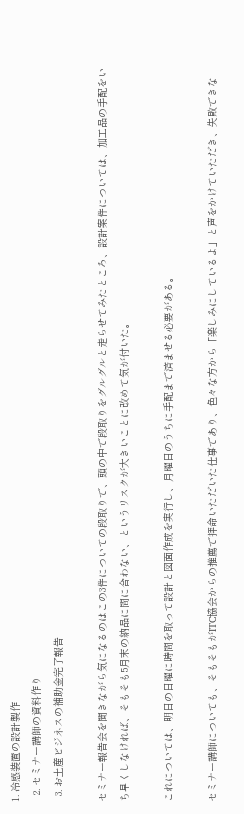1. 冷感装置の設計製作
  2. セミナー講師の資料作り
  3. お土産ビジネスの補助金完了報告

セミナー報告会を聞きながら気になるのはこの3件についての段取りで、頭の中で段取りをグルグルと走らせてみたところ、設計案件については、加工品の手配をいち早くしなければ、そもそも5月末の納品に間に合わない、というリスクが大きいことに改めて気が付いた。

これについては、明日の日曜に時間を取って設計と図面作成を実行し、月曜日のうちに手配まで済ませる必要がある。

セミナー講師についても、そもそもがITC協会からの推薦で拝命いただいた仕事であり、色々な方から「楽しみにしているよ」と声をかけていただき、失敗できな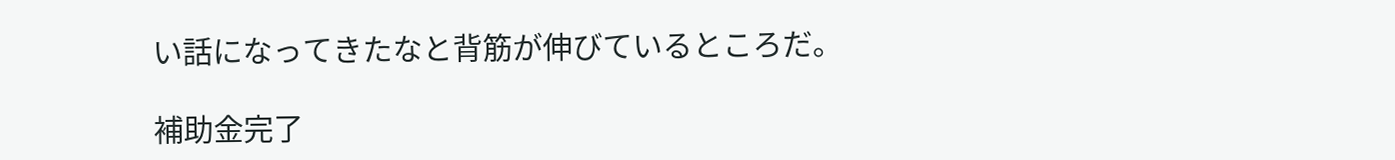い話になってきたなと背筋が伸びているところだ。

補助金完了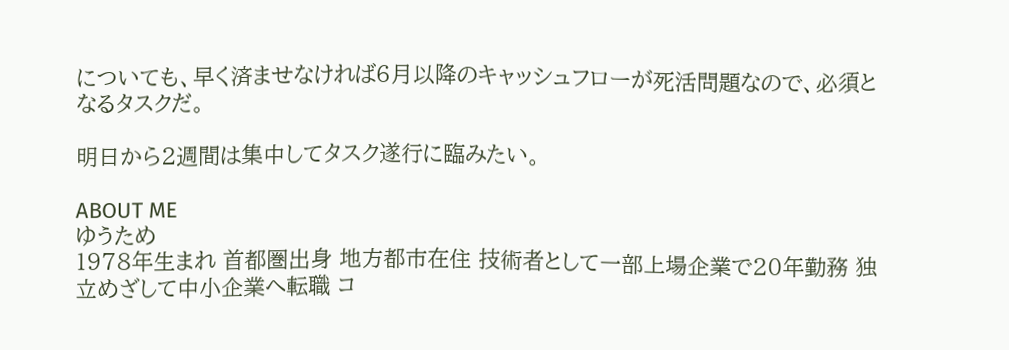についても、早く済ませなければ6月以降のキャッシュフローが死活問題なので、必須となるタスクだ。

明日から2週間は集中してタスク遂行に臨みたい。

ABOUT ME
ゆうため
1978年生まれ 首都圏出身 地方都市在住 技術者として一部上場企業で20年勤務 独立めざして中小企業へ転職 コ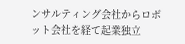ンサルティング会社からロボット会社を経て起業独立